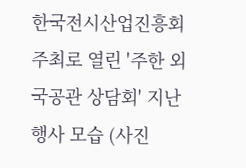한국전시산업진흥회 주최로 열린 '주한 외국공관 상담회' 지난 행사 모습 (사진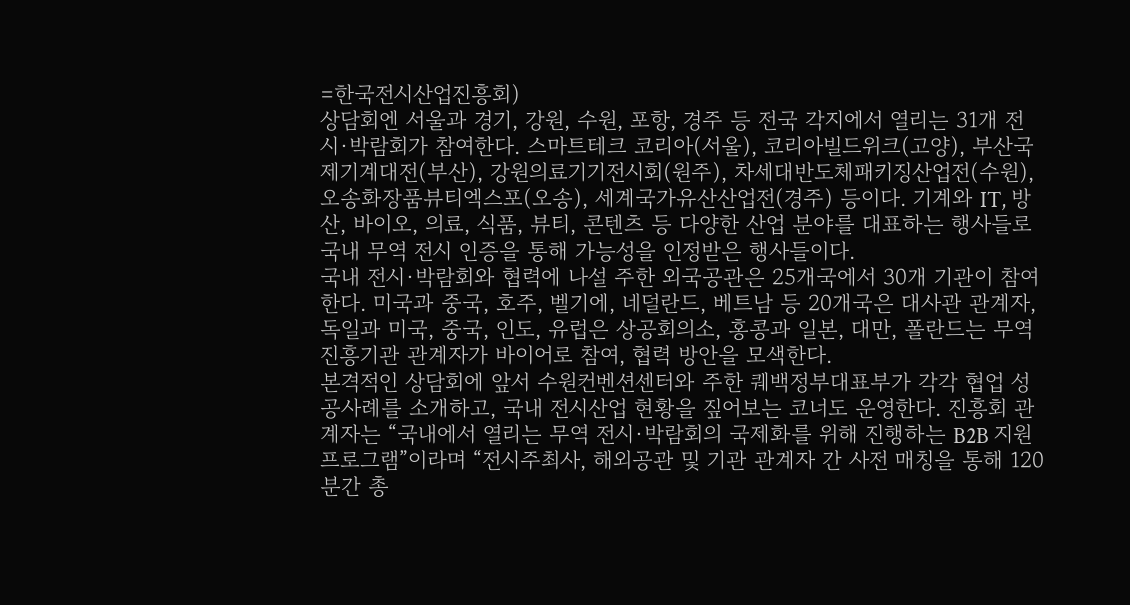=한국전시산업진흥회)
상담회엔 서울과 경기, 강원, 수원, 포항, 경주 등 전국 각지에서 열리는 31개 전시·박람회가 참여한다. 스마트테크 코리아(서울), 코리아빌드위크(고양), 부산국제기계대전(부산), 강원의료기기전시회(원주), 차세대반도체패키징산업전(수원), 오송화장품뷰티엑스포(오송), 세계국가유산산업전(경주) 등이다. 기계와 IT, 방산, 바이오, 의료, 식품, 뷰티, 콘텐츠 등 다양한 산업 분야를 대표하는 행사들로 국내 무역 전시 인증을 통해 가능성을 인정받은 행사들이다.
국내 전시·박람회와 협력에 나설 주한 외국공관은 25개국에서 30개 기관이 참여한다. 미국과 중국, 호주, 벨기에, 네덜란드, 베트남 등 20개국은 대사관 관계자, 독일과 미국, 중국, 인도, 유럽은 상공회의소, 홍콩과 일본, 대만, 폴란드는 무역진흥기관 관계자가 바이어로 참여, 협력 방안을 모색한다.
본격적인 상담회에 앞서 수원컨벤션센터와 주한 퀘백정부대표부가 각각 협업 성공사례를 소개하고, 국내 전시산업 현황을 짚어보는 코너도 운영한다. 진흥회 관계자는 “국내에서 열리는 무역 전시·박람회의 국제화를 위해 진행하는 B2B 지원 프로그램”이라며 “전시주최사, 해외공관 및 기관 관계자 간 사전 매칭을 통해 120분간 총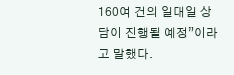160여 건의 일대일 상담이 진행될 예정”이라고 말했다.